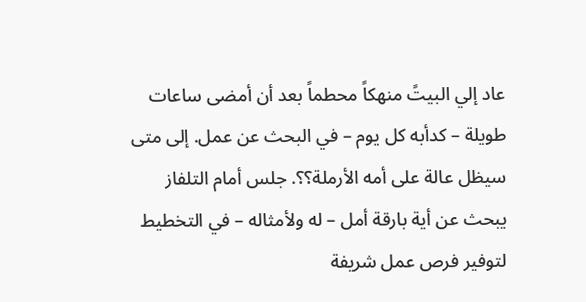عاد إلي البيتً منهكاً محطماً بعد أن أمضى ساعات طويلة – كدأبه كل يوم – في البحث عن عمل. إلى متى سيظل عالة على أمه الأرملة؟؟. جلس أمام التلفاز يبحث عن أية بارقة أمل – له ولأمثاله – في التخطيط لتوفير فرص عمل شريفة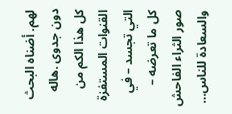لهم. أضناه البحث دون جدوى .هاله كل هذا الكم من القنوات المستفزة التي تجسد – في كل ما تعرضه – صور الثراء الفاحش والسعادة للناس…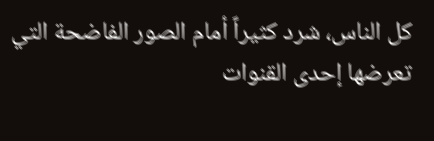كل الناس، شرد كثيراً أمام الصور الفاضحة التي تعرضها إحدى القنوات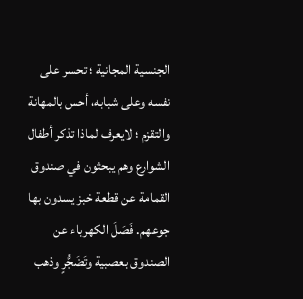الجنسية المجانية ؛ تحسر على نفسه وعلى شبابه، أحس بالمهانة والتقزم ؛ لايعرف لماذا تذكر أطفال الشوارع وهم يبحثون في صندوق القمامة عن قطعة خبز يسدون بها جوعهم. فَصَلَ الكهرباء عن الصندوق بعصبية وتَضَجُّرٍ وذهب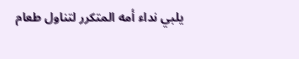يلبي نداء أمه المتكرر لتناول طعام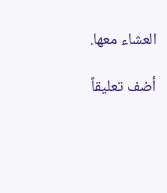العشاء معها.

أضف تعليقاً